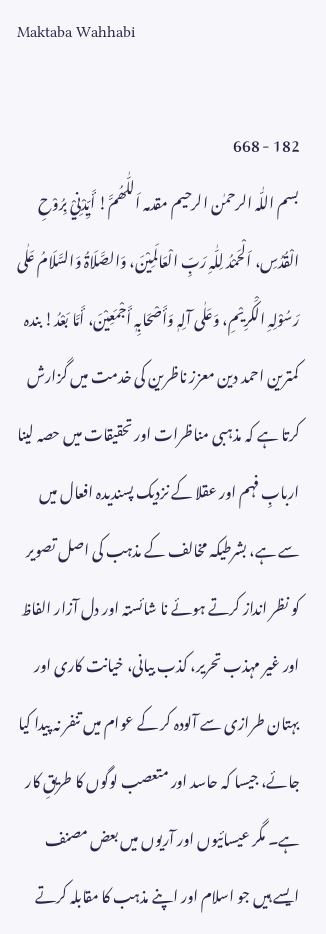Maktaba Wahhabi

182 - 668
بسم اللّٰہ الرحمٰن الرحیم مقدمہ اَللّٰھُمَّ! أَیِّدْنِيْ بِرُوْحِ الْقُدُسِ، اَلْحَمْدُ لِلّٰہِ رَبِّ الْعَالَمِیْنَ، وَالصَّلَاۃُ وَالسَّلَامُ عَلٰی رَسُوْلِہِ الْکَرِیْمِ، وَعَلٰی آلِہٖ وَأَصْحَابِہٖ أَجْمَعِیْنَ، أَمَّا بَعْدُ! بندہ کمترین احمد دین معزز ناظرین کی خدمت میں گزارش کرتا ہے کہ مذہبی مناظرات اور تحقیقات میں حصہ لینا اربابِ فہم اور عقلا کے نزدیک پسندیدہ افعال میں سے ہے، بشرطیکہ مخالف کے مذہب کی اصل تصویر کو نظر انداز کرتے ہوئے نا شائستہ اور دل آزار الفاظ اور غیر مہذب تحریر، کذب بیانی، خیانت کاری اور بہتان طرازی سے آلودہ کر کے عوام میں تنفر نہ پیدا کیا جائے، جیسا کہ حاسد اور متعصب لوگوں کا طریقِ کار ہے۔ مگر عیسائیوں اور آریوں میں بعض مصنف ایسے ہیں جو اسلام اور اپنے مذہب کا مقابلہ کرتے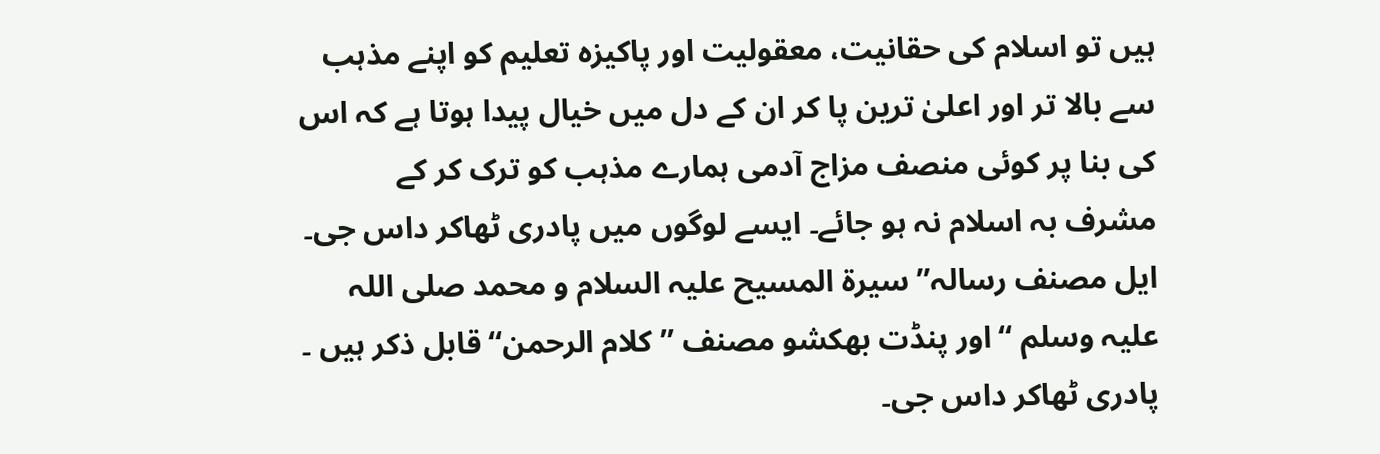ہیں تو اسلام کی حقانیت، معقولیت اور پاکیزہ تعلیم کو اپنے مذہب سے بالا تر اور اعلیٰ ترین پا کر ان کے دل میں خیال پیدا ہوتا ہے کہ اس کی بنا پر کوئی منصف مزاج آدمی ہمارے مذہب کو ترک کر کے مشرف بہ اسلام نہ ہو جائے۔ ایسے لوگوں میں پادری ٹھاکر داس جی۔ ایل مصنف رسالہ’’ سیرۃ المسیح علیہ السلام و محمد صلی اللہ علیہ وسلم ‘‘اور پنڈت بھکشو مصنف ’’کلام الرحمن‘‘ قابل ذکر ہیں ۔ پادری ٹھاکر داس جی۔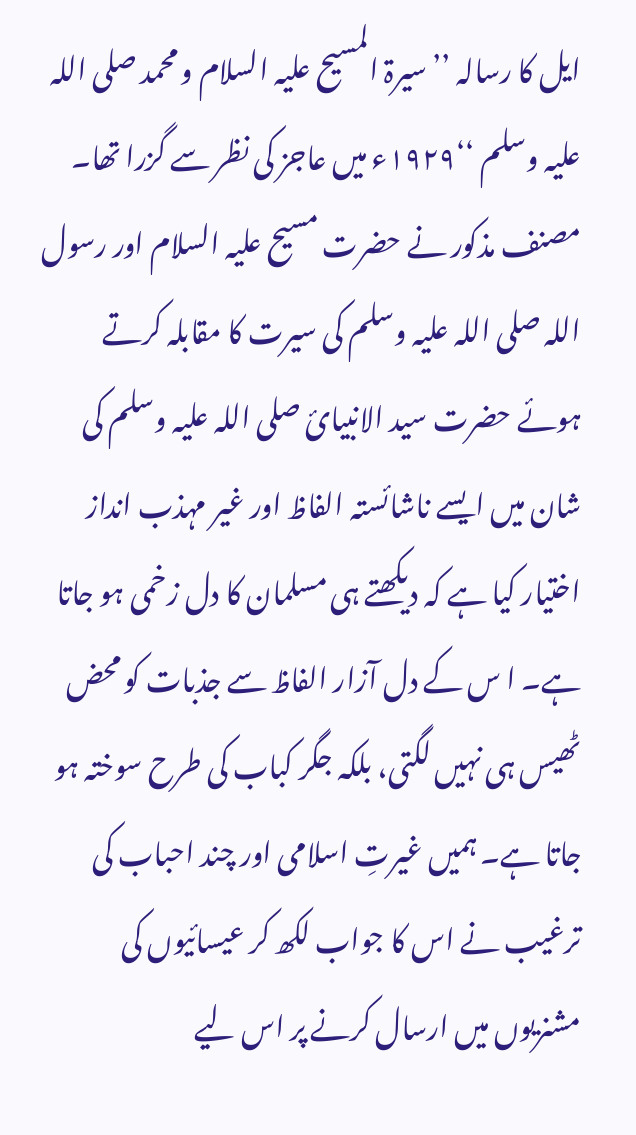ایل کا رسالہ ’’سیرۃ المسیح علیہ السلام و محمد صلی اللہ علیہ وسلم ‘‘۱۹۲۹ء میں عاجز کی نظر سے گزرا تھا۔ مصنف مذکور نے حضرت مسیح علیہ السلام اور رسول اللہ صلی اللہ علیہ وسلم کی سیرت کا مقابلہ کرتے ہوئے حضرت سید الانبیائ صلی اللہ علیہ وسلم کی شان میں ایسے ناشائستہ الفاظ اور غیر مہذب انداز اختیار کیا ہے کہ دیکھتے ہی مسلمان کا دل زخمی ہو جاتا ہے۔ ا س کے دل آزار الفاظ سے جذبات کو محض ٹھیس ہی نہیں لگتی، بلکہ جگر کباب کی طرح سوختہ ہو جاتا ہے۔ ہمیں غیرتِ اسلامی اور چند احباب کی ترغیب نے اس کا جواب لکھ کر عیسائیوں کی مشنریوں میں ارسال کرنے پر اس لیے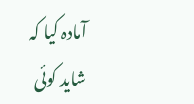آمادہ کیا کہ شاید کوئی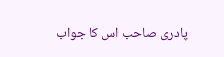پادری صاحب اس کا جواب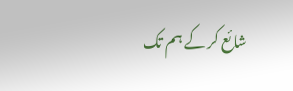شائع کر کے ہم تک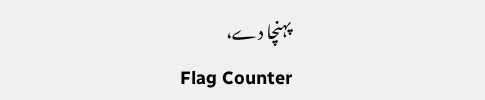پہنچا دے،
Flag Counter